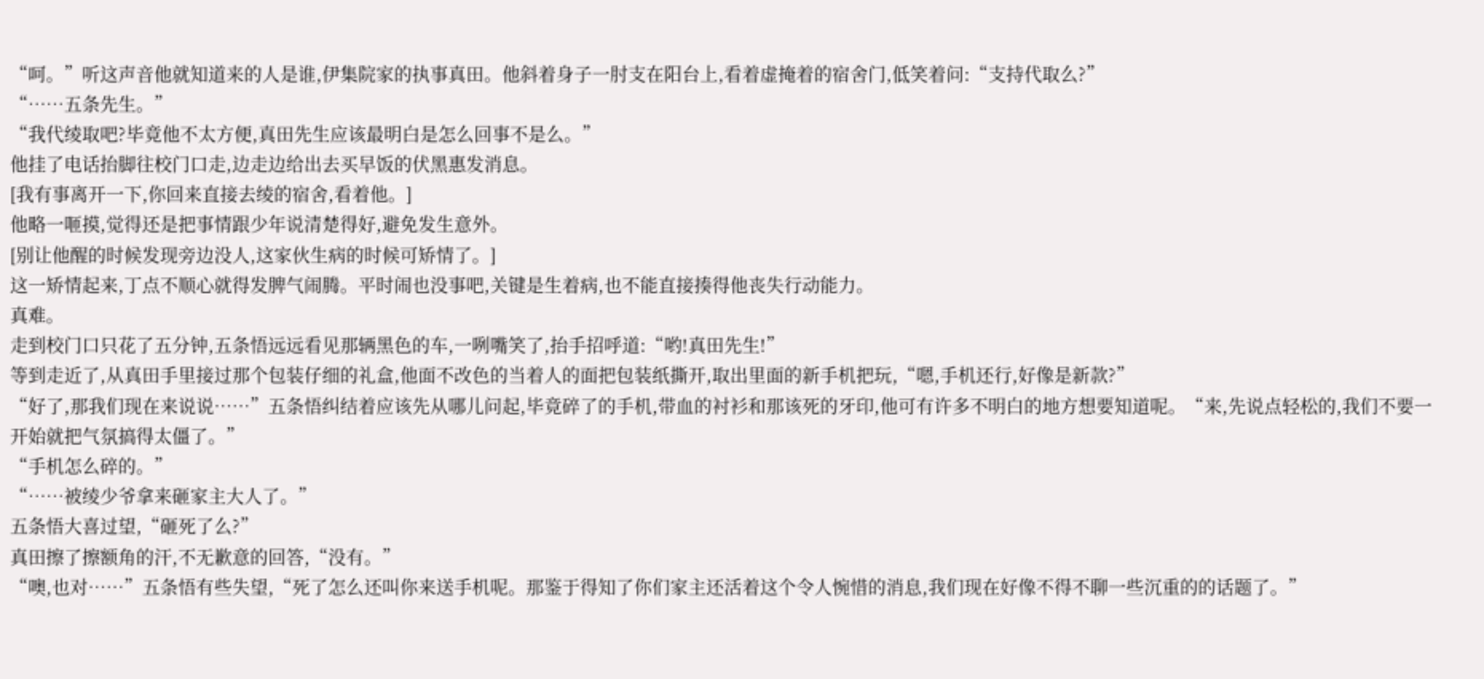“呵。”听这声音他就知道来的人是谁,伊集院家的执事真田。他斜着身子一肘支在阳台上,看着虚掩着的宿舍门,低笑着问:“支持代取么?”
“……五条先生。”
“我代绫取吧?毕竟他不太方便,真田先生应该最明白是怎么回事不是么。”
他挂了电话抬脚往校门口走,边走边给出去买早饭的伏黑惠发消息。
[我有事离开一下,你回来直接去绫的宿舍,看着他。]
他略一咂摸,觉得还是把事情跟少年说清楚得好,避免发生意外。
[别让他醒的时候发现旁边没人,这家伙生病的时候可矫情了。]
这一矫情起来,丁点不顺心就得发脾气闹腾。平时闹也没事吧,关键是生着病,也不能直接揍得他丧失行动能力。
真难。
走到校门口只花了五分钟,五条悟远远看见那辆黑色的车,一咧嘴笑了,抬手招呼道:“哟!真田先生!”
等到走近了,从真田手里接过那个包装仔细的礼盒,他面不改色的当着人的面把包装纸撕开,取出里面的新手机把玩,“嗯,手机还行,好像是新款?”
“好了,那我们现在来说说……”五条悟纠结着应该先从哪儿问起,毕竟碎了的手机,带血的衬衫和那该死的牙印,他可有许多不明白的地方想要知道呢。“来,先说点轻松的,我们不要一开始就把气氛搞得太僵了。”
“手机怎么碎的。”
“……被绫少爷拿来砸家主大人了。”
五条悟大喜过望,“砸死了么?”
真田擦了擦额角的汗,不无歉意的回答,“没有。”
“噢,也对……”五条悟有些失望,“死了怎么还叫你来送手机呢。那鉴于得知了你们家主还活着这个令人惋惜的消息,我们现在好像不得不聊一些沉重的的话题了。”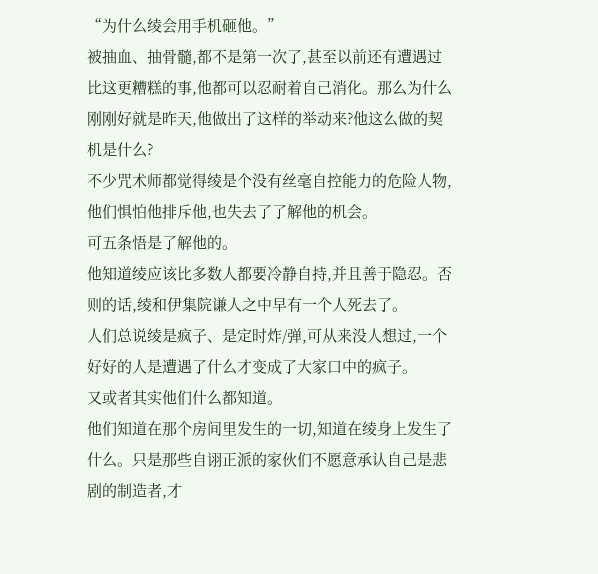“为什么绫会用手机砸他。”
被抽血、抽骨髓,都不是第一次了,甚至以前还有遭遇过比这更糟糕的事,他都可以忍耐着自己消化。那么为什么刚刚好就是昨天,他做出了这样的举动来?他这么做的契机是什么?
不少咒术师都觉得绫是个没有丝毫自控能力的危险人物,他们惧怕他排斥他,也失去了了解他的机会。
可五条悟是了解他的。
他知道绫应该比多数人都要冷静自持,并且善于隐忍。否则的话,绫和伊集院谦人之中早有一个人死去了。
人们总说绫是疯子、是定时炸/弹,可从来没人想过,一个好好的人是遭遇了什么才变成了大家口中的疯子。
又或者其实他们什么都知道。
他们知道在那个房间里发生的一切,知道在绫身上发生了什么。只是那些自诩正派的家伙们不愿意承认自己是悲剧的制造者,才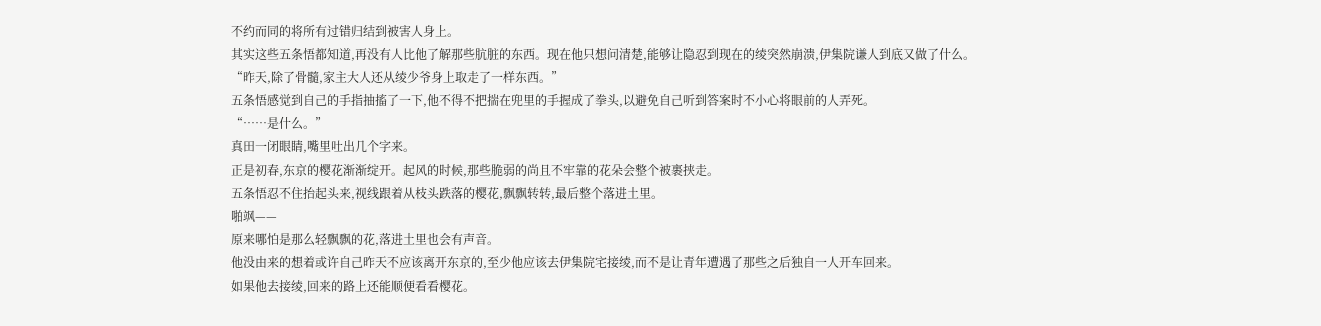不约而同的将所有过错归结到被害人身上。
其实这些五条悟都知道,再没有人比他了解那些肮脏的东西。现在他只想问清楚,能够让隐忍到现在的绫突然崩溃,伊集院谦人到底又做了什么。
“昨天,除了骨髓,家主大人还从绫少爷身上取走了一样东西。”
五条悟感觉到自己的手指抽搐了一下,他不得不把揣在兜里的手握成了拳头,以避免自己听到答案时不小心将眼前的人弄死。
“……是什么。”
真田一闭眼睛,嘴里吐出几个字来。
正是初春,东京的樱花渐渐绽开。起风的时候,那些脆弱的尚且不牢靠的花朵会整个被裹挟走。
五条悟忍不住抬起头来,视线跟着从枝头跌落的樱花,飘飘转转,最后整个落进土里。
啪飒——
原来哪怕是那么轻飘飘的花,落进土里也会有声音。
他没由来的想着或许自己昨天不应该离开东京的,至少他应该去伊集院宅接绫,而不是让青年遭遇了那些之后独自一人开车回来。
如果他去接绫,回来的路上还能顺便看看樱花。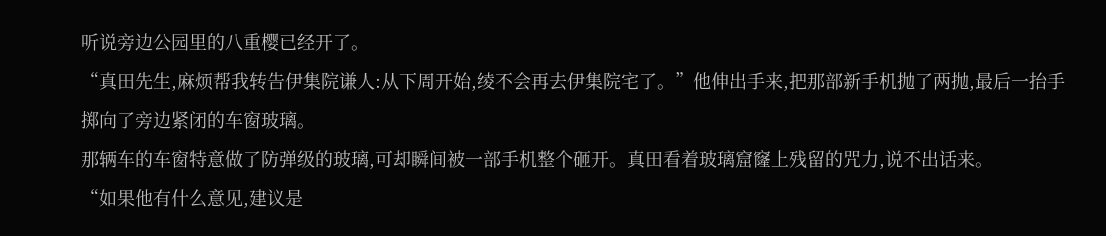听说旁边公园里的八重樱已经开了。
“真田先生,麻烦帮我转告伊集院谦人:从下周开始,绫不会再去伊集院宅了。”他伸出手来,把那部新手机抛了两抛,最后一抬手掷向了旁边紧闭的车窗玻璃。
那辆车的车窗特意做了防弹级的玻璃,可却瞬间被一部手机整个砸开。真田看着玻璃窟窿上残留的咒力,说不出话来。
“如果他有什么意见,建议是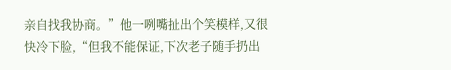亲自找我协商。”他一咧嘴扯出个笑模样,又很快冷下脸,“但我不能保证,下次老子随手扔出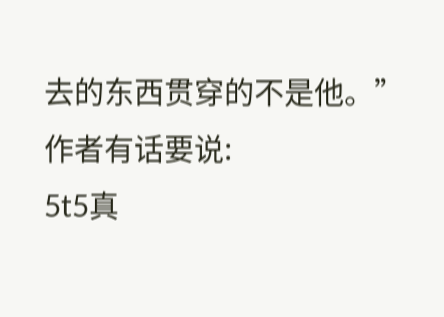去的东西贯穿的不是他。”
作者有话要说:
5t5真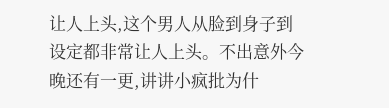让人上头,这个男人从脸到身子到设定都非常让人上头。不出意外今晚还有一更,讲讲小疯批为什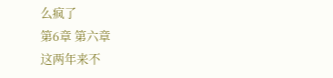么疯了
第6章 第六章
这两年来不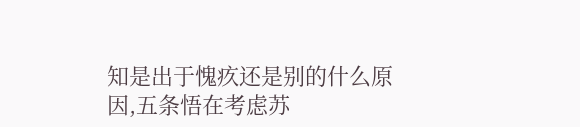知是出于愧疚还是别的什么原因,五条悟在考虑苏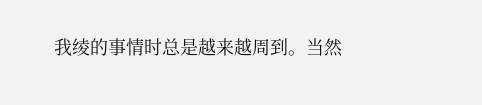我绫的事情时总是越来越周到。当然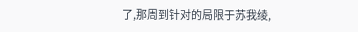了,那周到针对的局限于苏我绫,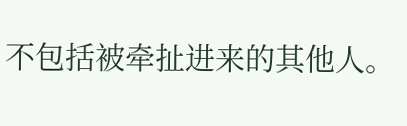不包括被牵扯进来的其他人。